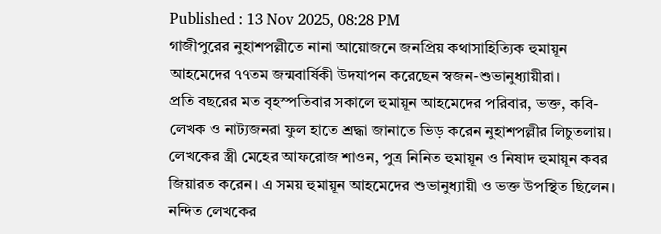Published : 13 Nov 2025, 08:28 PM
গাজীপুরের নুহাশপল্লীতে নানা আয়োজনে জনপ্রিয় কথাসাহিত্যিক হুমায়ূন আহমেদের ৭৭তম জন্মবার্ষিকী উদযাপন করেছেন স্বজন-শুভানুধ্যায়ীরা।
প্রতি বছরের মত বৃহস্পতিবার সকালে হুমায়ূন আহমেদের পরিবার, ভক্ত, কবি-লেখক ও নাট্যজনরা ফুল হাতে শ্রদ্ধা জানাতে ভিড় করেন নুহাশপল্লীর লিচুতলায়।
লেখকের স্ত্রী মেহের আফরোজ শাওন, পুত্র নিনিত হুমায়ূন ও নিষাদ হুমায়ূন কবর জিয়ারত করেন। এ সময় হুমায়ূন আহমেদের শুভানুধ্যায়ী ও ভক্ত উপস্থিত ছিলেন। নন্দিত লেখকের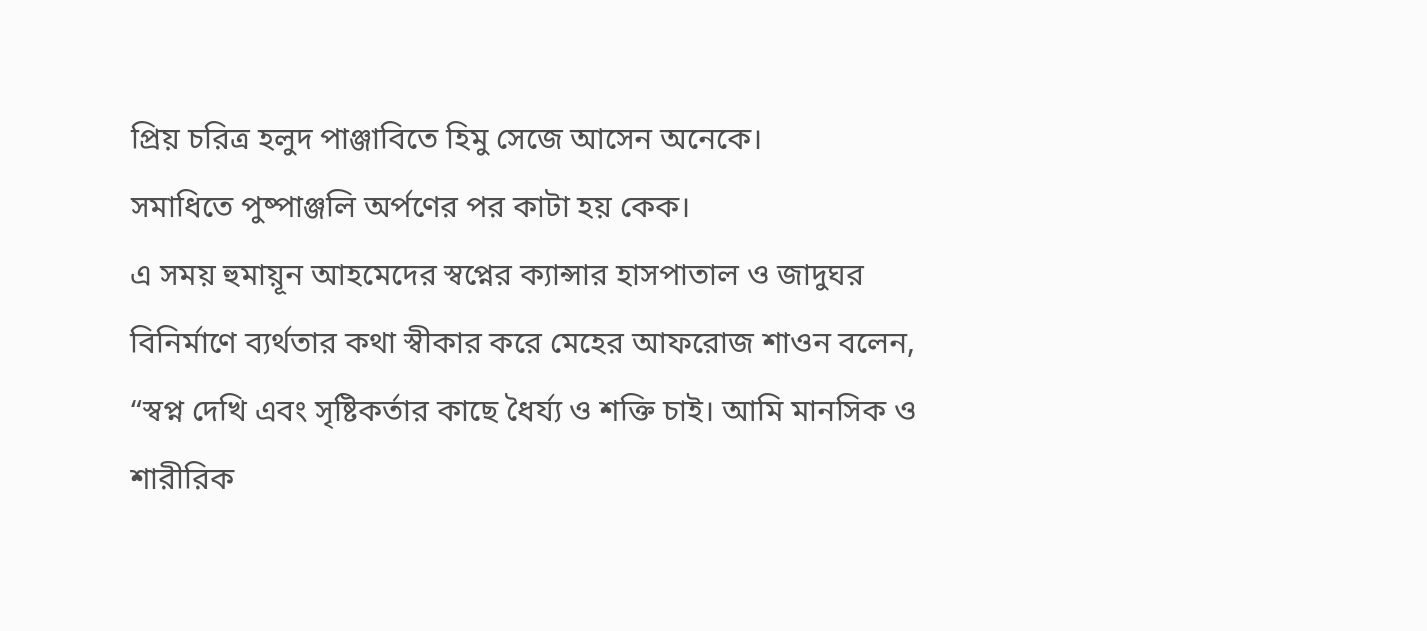প্রিয় চরিত্র হলুদ পাঞ্জাবিতে হিমু সেজে আসেন অনেকে।
সমাধিতে পুষ্পাঞ্জলি অর্পণের পর কাটা হয় কেক।
এ সময় হুমায়ূন আহমেদের স্বপ্নের ক্যান্সার হাসপাতাল ও জাদুঘর বিনির্মাণে ব্যর্থতার কথা স্বীকার করে মেহের আফরোজ শাওন বলেন, “স্বপ্ন দেখি এবং সৃষ্টিকর্তার কাছে ধৈর্য্য ও শক্তি চাই। আমি মানসিক ও শারীরিক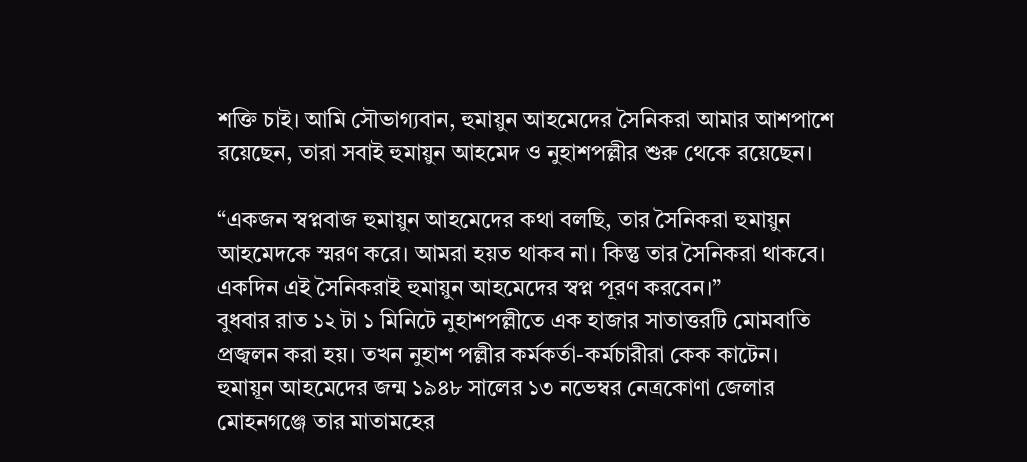শক্তি চাই। আমি সৌভাগ্যবান, হুমায়ুন আহমেদের সৈনিকরা আমার আশপাশে রয়েছেন, তারা সবাই হুমায়ুন আহমেদ ও নুহাশপল্লীর শুরু থেকে রয়েছেন।

“একজন স্বপ্নবাজ হুমায়ুন আহমেদের কথা বলছি, তার সৈনিকরা হুমায়ুন আহমেদকে স্মরণ করে। আমরা হয়ত থাকব না। কিন্তু তার সৈনিকরা থাকবে। একদিন এই সৈনিকরাই হুমায়ুন আহমেদের স্বপ্ন পূরণ করবেন।”
বুধবার রাত ১২ টা ১ মিনিটে নুহাশপল্লীতে এক হাজার সাতাত্তরটি মোমবাতি প্রজ্বলন করা হয়। তখন নুহাশ পল্লীর কর্মকর্তা-কর্মচারীরা কেক কাটেন।
হুমায়ূন আহমেদের জন্ম ১৯৪৮ সালের ১৩ নভেম্বর নেত্রকোণা জেলার মোহনগঞ্জে তার মাতামহের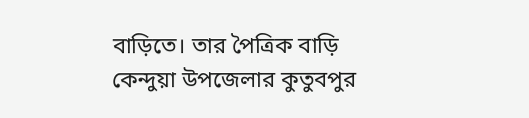বাড়িতে। তার পৈত্রিক বাড়ি কেন্দুয়া উপজেলার কুতুবপুর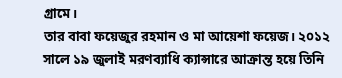গ্রামে।
তার বাবা ফয়েজুর রহমান ও মা আয়েশা ফয়েজ। ২০১২ সালে ১৯ জুলাই মরণব্যাধি ক্যান্সারে আক্রান্ত হয়ে তিনি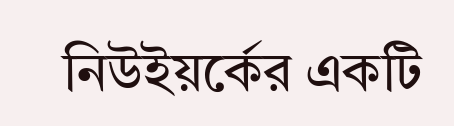নিউইয়র্কের একটি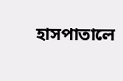হাসপাতালে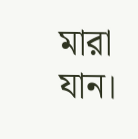মারা যান।